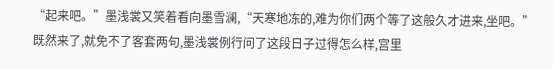“起来吧。”墨浅裳又笑着看向墨雪澜,“天寒地冻的,难为你们两个等了这般久才进来,坐吧。”
既然来了,就免不了客套两句,墨浅裳例行问了这段日子过得怎么样,宫里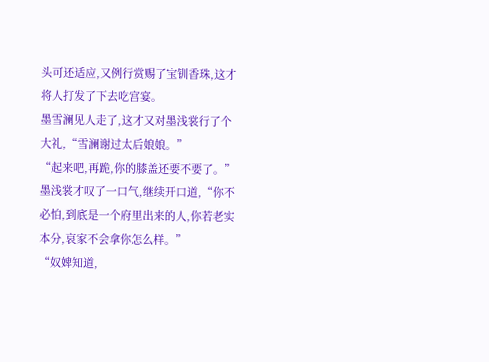头可还适应,又例行赏赐了宝钏香珠,这才将人打发了下去吃宫宴。
墨雪澜见人走了,这才又对墨浅裳行了个大礼,“雪澜谢过太后娘娘。”
“起来吧,再跪,你的膝盖还要不要了。”墨浅裳才叹了一口气,继续开口道,“你不必怕,到底是一个府里出来的人,你若老实本分,哀家不会拿你怎么样。”
“奴婢知道,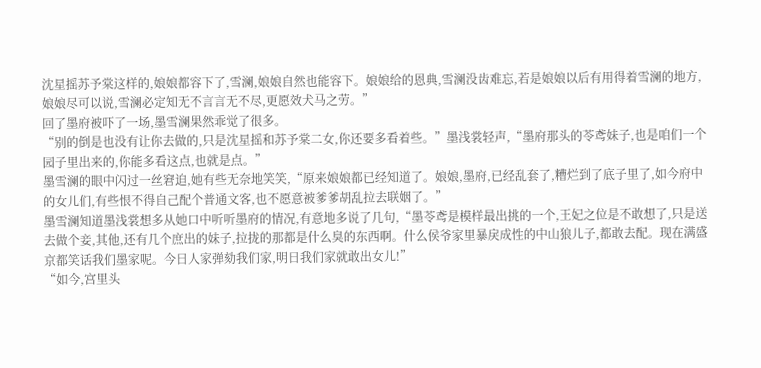沈星摇苏予棠这样的,娘娘都容下了,雪澜,娘娘自然也能容下。娘娘给的恩典,雪澜没齿难忘,若是娘娘以后有用得着雪澜的地方,娘娘尽可以说,雪澜必定知无不言言无不尽,更愿效犬马之劳。”
回了墨府被吓了一场,墨雪澜果然乖觉了很多。
“别的倒是也没有让你去做的,只是沈星摇和苏予棠二女,你还要多看着些。”墨浅裳轻声,“墨府那头的苓鸢妹子,也是咱们一个园子里出来的,你能多看这点,也就是点。”
墨雪澜的眼中闪过一丝窘迫,她有些无奈地笑笑,“原来娘娘都已经知道了。娘娘,墨府,已经乱套了,糟烂到了底子里了,如今府中的女儿们,有些恨不得自己配个普通文客,也不愿意被爹爹胡乱拉去联姻了。”
墨雪澜知道墨浅裳想多从她口中听听墨府的情况,有意地多说了几句,“墨苓鸢是模样最出挑的一个,王妃之位是不敢想了,只是送去做个妾,其他,还有几个庶出的妹子,拉拢的那都是什么臭的东西啊。什么侯爷家里暴戾成性的中山狼儿子,都敢去配。现在满盛京都笑话我们墨家呢。今日人家弹劾我们家,明日我们家就敢出女儿!”
“如今,宫里头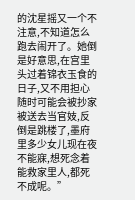的沈星摇又一个不注意,不知道怎么跑去闹开了。她倒是好意思,在宫里头过着锦衣玉食的日子,又不用担心随时可能会被抄家被送去当官妓,反倒是跳楼了,墨府里多少女儿现在夜不能寐,想死念着能救家里人,都死不成呢。”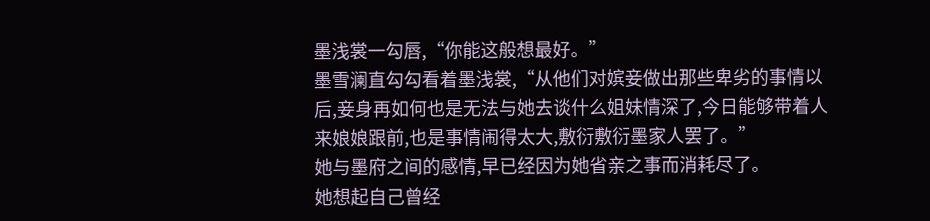墨浅裳一勾唇,“你能这般想最好。”
墨雪澜直勾勾看着墨浅裳,“从他们对嫔妾做出那些卑劣的事情以后,妾身再如何也是无法与她去谈什么姐妹情深了,今日能够带着人来娘娘跟前,也是事情闹得太大,敷衍敷衍墨家人罢了。”
她与墨府之间的感情,早已经因为她省亲之事而消耗尽了。
她想起自己曾经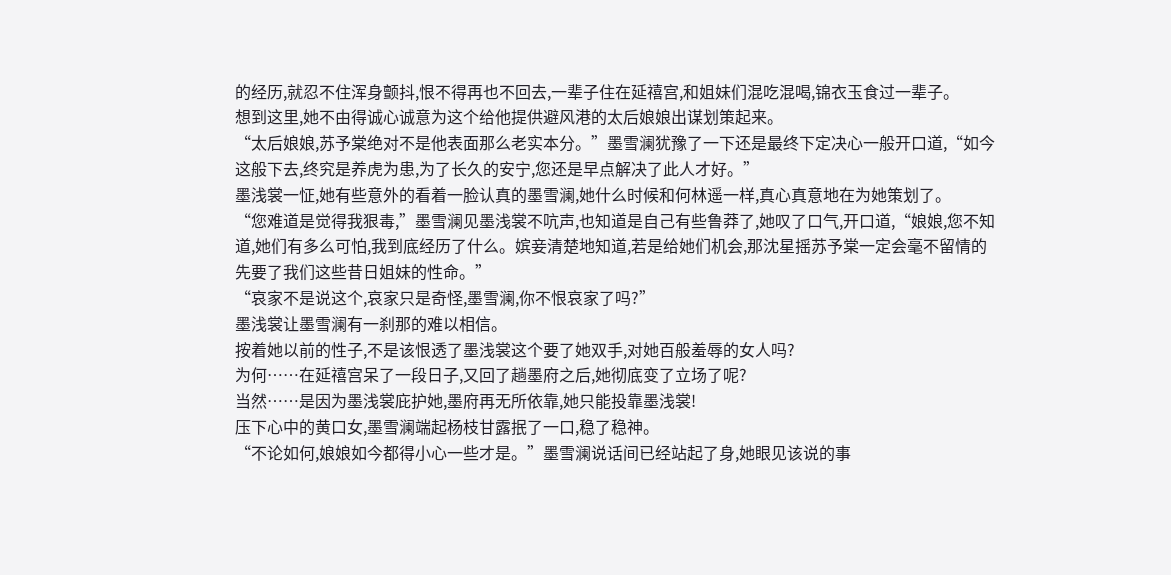的经历,就忍不住浑身颤抖,恨不得再也不回去,一辈子住在延禧宫,和姐妹们混吃混喝,锦衣玉食过一辈子。
想到这里,她不由得诚心诚意为这个给他提供避风港的太后娘娘出谋划策起来。
“太后娘娘,苏予棠绝对不是他表面那么老实本分。”墨雪澜犹豫了一下还是最终下定决心一般开口道,“如今这般下去,终究是养虎为患,为了长久的安宁,您还是早点解决了此人才好。”
墨浅裳一怔,她有些意外的看着一脸认真的墨雪澜,她什么时候和何林遥一样,真心真意地在为她策划了。
“您难道是觉得我狠毒,”墨雪澜见墨浅裳不吭声,也知道是自己有些鲁莽了,她叹了口气,开口道,“娘娘,您不知道,她们有多么可怕,我到底经历了什么。嫔妾清楚地知道,若是给她们机会,那沈星摇苏予棠一定会毫不留情的先要了我们这些昔日姐妹的性命。”
“哀家不是说这个,哀家只是奇怪,墨雪澜,你不恨哀家了吗?”
墨浅裳让墨雪澜有一刹那的难以相信。
按着她以前的性子,不是该恨透了墨浅裳这个要了她双手,对她百般羞辱的女人吗?
为何……在延禧宫呆了一段日子,又回了趟墨府之后,她彻底变了立场了呢?
当然……是因为墨浅裳庇护她,墨府再无所依靠,她只能投靠墨浅裳!
压下心中的黄口女,墨雪澜端起杨枝甘露抿了一口,稳了稳神。
“不论如何,娘娘如今都得小心一些才是。”墨雪澜说话间已经站起了身,她眼见该说的事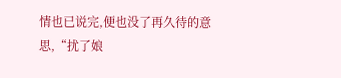情也已说完,便也没了再久待的意思,“扰了娘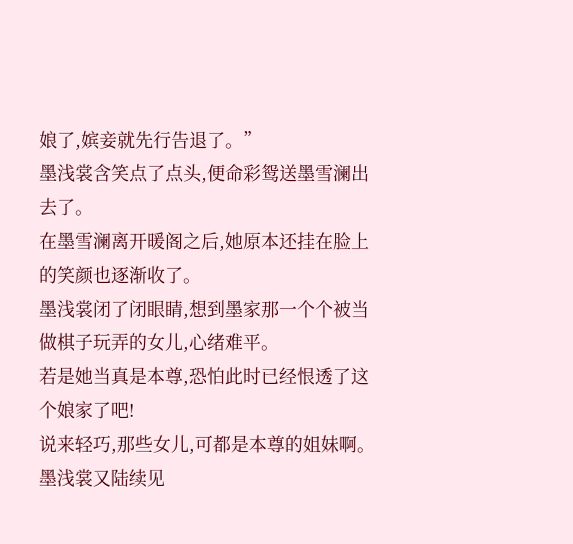娘了,嫔妾就先行告退了。”
墨浅裳含笑点了点头,便命彩鸳送墨雪澜出去了。
在墨雪澜离开暖阁之后,她原本还挂在脸上的笑颜也逐渐收了。
墨浅裳闭了闭眼睛,想到墨家那一个个被当做棋子玩弄的女儿,心绪难平。
若是她当真是本尊,恐怕此时已经恨透了这个娘家了吧!
说来轻巧,那些女儿,可都是本尊的姐妹啊。
墨浅裳又陆续见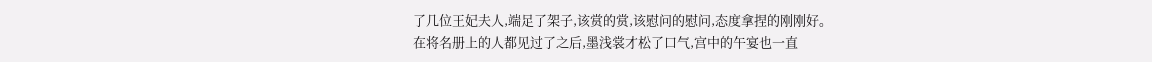了几位王妃夫人,端足了架子,该赏的赏,该慰问的慰问,态度拿捏的刚刚好。
在将名册上的人都见过了之后,墨浅裳才松了口气,宫中的午宴也一直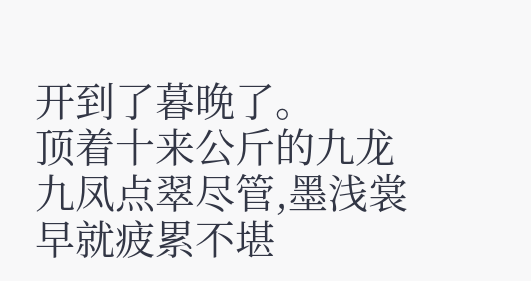开到了暮晚了。
顶着十来公斤的九龙九凤点翠尽管,墨浅裳早就疲累不堪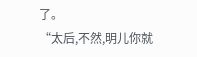了。
“太后,不然,明儿你就